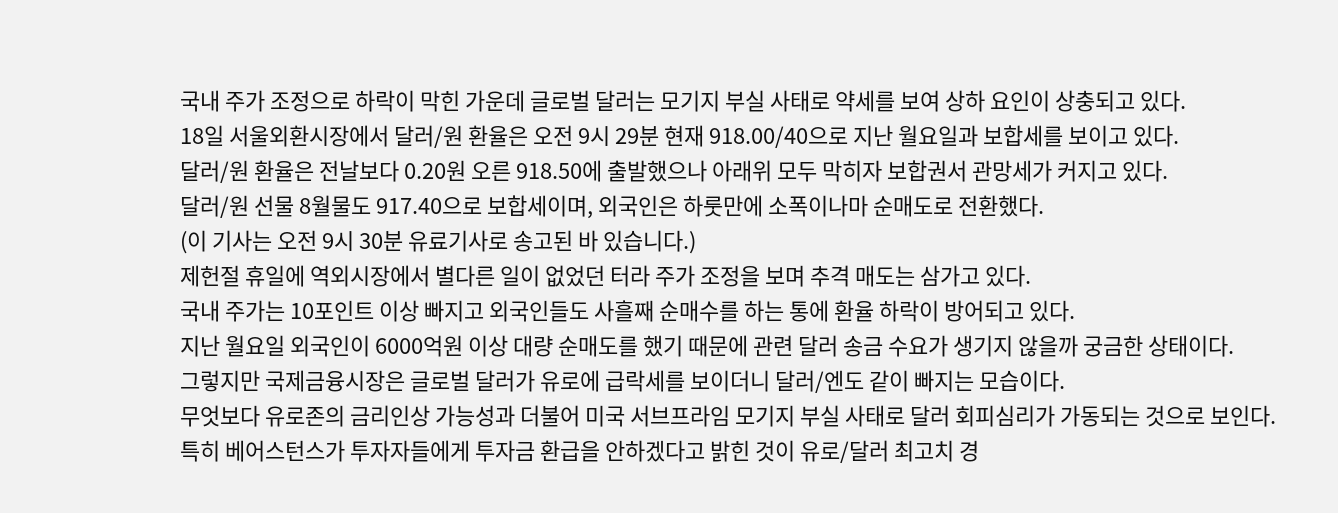국내 주가 조정으로 하락이 막힌 가운데 글로벌 달러는 모기지 부실 사태로 약세를 보여 상하 요인이 상충되고 있다.
18일 서울외환시장에서 달러/원 환율은 오전 9시 29분 현재 918.00/40으로 지난 월요일과 보합세를 보이고 있다.
달러/원 환율은 전날보다 0.20원 오른 918.50에 출발했으나 아래위 모두 막히자 보합권서 관망세가 커지고 있다.
달러/원 선물 8월물도 917.40으로 보합세이며, 외국인은 하룻만에 소폭이나마 순매도로 전환했다.
(이 기사는 오전 9시 30분 유료기사로 송고된 바 있습니다.)
제헌절 휴일에 역외시장에서 별다른 일이 없었던 터라 주가 조정을 보며 추격 매도는 삼가고 있다.
국내 주가는 10포인트 이상 빠지고 외국인들도 사흘째 순매수를 하는 통에 환율 하락이 방어되고 있다.
지난 월요일 외국인이 6000억원 이상 대량 순매도를 했기 때문에 관련 달러 송금 수요가 생기지 않을까 궁금한 상태이다.
그렇지만 국제금융시장은 글로벌 달러가 유로에 급락세를 보이더니 달러/엔도 같이 빠지는 모습이다.
무엇보다 유로존의 금리인상 가능성과 더불어 미국 서브프라임 모기지 부실 사태로 달러 회피심리가 가동되는 것으로 보인다.
특히 베어스턴스가 투자자들에게 투자금 환급을 안하겠다고 밝힌 것이 유로/달러 최고치 경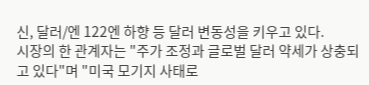신, 달러/엔 122엔 하향 등 달러 변동성을 키우고 있다.
시장의 한 관계자는 "주가 조정과 글로벌 달러 약세가 상충되고 있다"며 "미국 모기지 사태로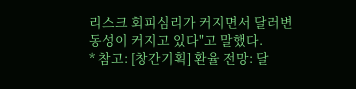리스크 회피심리가 커지면서 달러변동성이 커지고 있다"고 말했다.
* 참고: [창간기획] 환율 전망: 달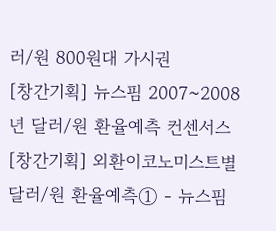러/원 800원대 가시권
[창간기획] 뉴스핌 2007~2008년 달러/원 환율예측 컨센서스
[창간기획] 외환이코노미스트별 달러/원 환율예측① - 뉴스핌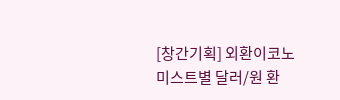[창간기획] 외환이코노미스트별 달러/원 환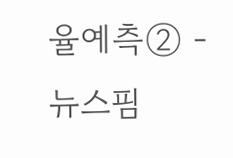율예측② - 뉴스핌